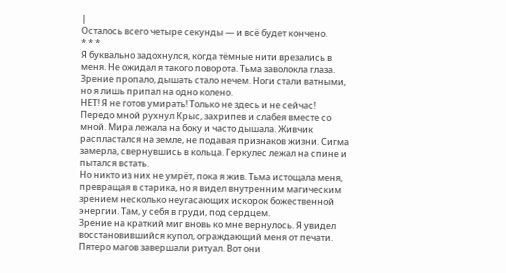|
Осталось всего четыре секунды — и всё будет кончено.
* * *
Я буквально задохнулся, когда тёмные нити врезались в меня. Не ожидал я такого поворота. Тьма заволокла глаза. Зрение пропало, дышать стало нечем. Ноги стали ватными, но я лишь припал на одно колено.
НЕТ! Я не готов умирать! Только не здесь и не сейчас!
Передо мной рухнул Крыс, захрипев и слабея вместе со мной. Мира лежала на боку и часто дышала. Живчик распластался на земле, не подавая признаков жизни. Сигма замерла, свернувшись в кольца. Геркулес лежал на спине и пытался встать.
Но никто из них не умрёт, пока я жив. Тьма истощала меня, превращая в старика, но я видел внутренним магическим зрением несколько неугасающих искорок божественной энергии. Там, у себя в груди, под сердцем.
Зрение на краткий миг вновь ко мне вернулось. Я увидел восстановившийся купол, ограждающий меня от печати.
Пятеро магов завершали ритуал. Вот они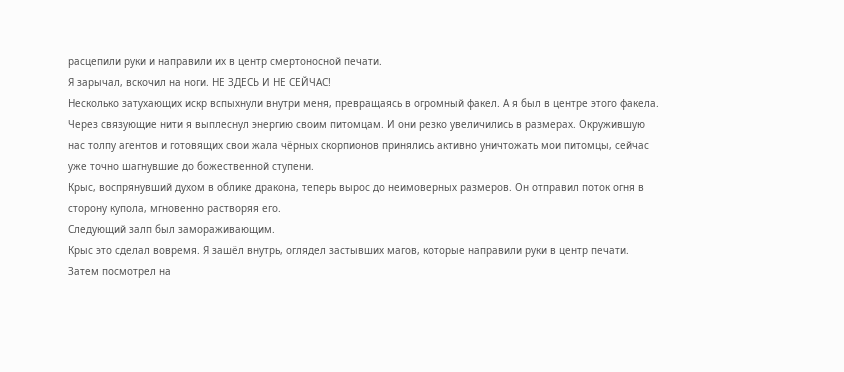расцепили руки и направили их в центр смертоносной печати.
Я зарычал, вскочил на ноги. НЕ ЗДЕСЬ И НЕ СЕЙЧАС!
Несколько затухающих искр вспыхнули внутри меня, превращаясь в огромный факел. А я был в центре этого факела.
Через связующие нити я выплеснул энергию своим питомцам. И они резко увеличились в размерах. Окружившую нас толпу агентов и готовящих свои жала чёрных скорпионов принялись активно уничтожать мои питомцы, сейчас уже точно шагнувшие до божественной ступени.
Крыс, воспрянувший духом в облике дракона, теперь вырос до неимоверных размеров. Он отправил поток огня в сторону купола, мгновенно растворяя его.
Следующий залп был замораживающим.
Крыс это сделал вовремя. Я зашёл внутрь, оглядел застывших магов, которые направили руки в центр печати. Затем посмотрел на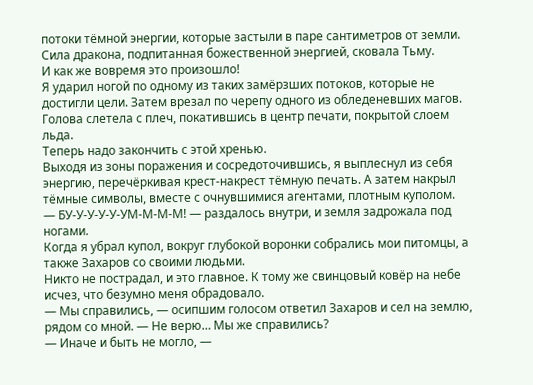потоки тёмной энергии, которые застыли в паре сантиметров от земли. Сила дракона, подпитанная божественной энергией, сковала Тьму.
И как же вовремя это произошло!
Я ударил ногой по одному из таких замёрзших потоков, которые не достигли цели. Затем врезал по черепу одного из обледеневших магов. Голова слетела с плеч, покатившись в центр печати, покрытой слоем льда.
Теперь надо закончить с этой хренью.
Выходя из зоны поражения и сосредоточившись, я выплеснул из себя энергию, перечёркивая крест-накрест тёмную печать. А затем накрыл тёмные символы, вместе с очнувшимися агентами, плотным куполом.
— БУ-У-У-У-У-УМ-М-М-М! — раздалось внутри, и земля задрожала под ногами.
Когда я убрал купол, вокруг глубокой воронки собрались мои питомцы, а также Захаров со своими людьми.
Никто не пострадал, и это главное. К тому же свинцовый ковёр на небе исчез, что безумно меня обрадовало.
— Мы справились, — осипшим голосом ответил Захаров и сел на землю, рядом со мной. — Не верю… Мы же справились?
— Иначе и быть не могло, —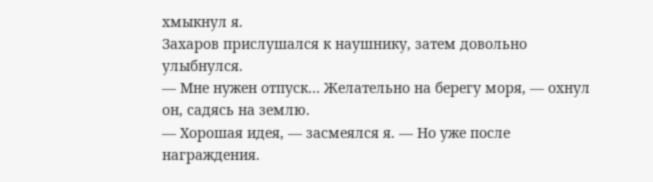хмыкнул я.
Захаров прислушался к наушнику, затем довольно улыбнулся.
— Мне нужен отпуск… Желательно на берегу моря, — охнул он, садясь на землю.
— Хорошая идея, — засмеялся я. — Но уже после награждения.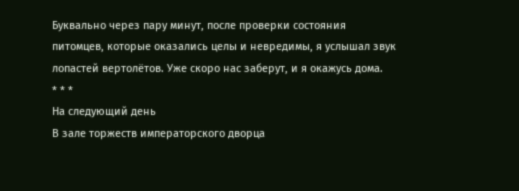Буквально через пару минут, после проверки состояния питомцев, которые оказались целы и невредимы, я услышал звук лопастей вертолётов. Уже скоро нас заберут, и я окажусь дома.
* * *
На следующий день
В зале торжеств императорского дворца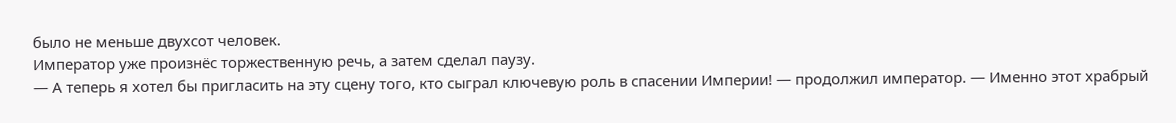было не меньше двухсот человек.
Император уже произнёс торжественную речь, а затем сделал паузу.
— А теперь я хотел бы пригласить на эту сцену того, кто сыграл ключевую роль в спасении Империи! — продолжил император. — Именно этот храбрый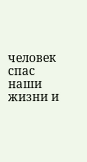человек спас наши жизни и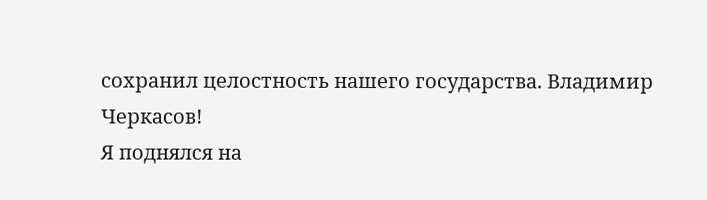сохранил целостность нашего государства. Владимир Черкасов!
Я поднялся на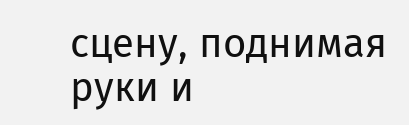сцену, поднимая руки и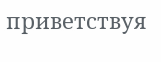приветствуя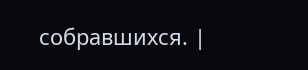собравшихся. |